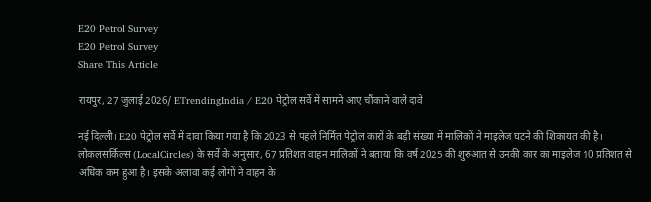E20 Petrol Survey
E20 Petrol Survey
Share This Article

रायपुर, 27 जुलाई 2026/ ETrendingIndia / E20 पेट्रोल सर्वे में सामने आए चौंकाने वाले दावे

नई दिल्ली। E20 पेट्रोल सर्वे में दावा किया गया है कि 2023 से पहले निर्मित पेट्रोल कारों के बड़ी संख्या में मालिकों ने माइलेज घटने की शिकायत की है। लोकलसर्किल्स (LocalCircles) के सर्वे के अनुसार, 67 प्रतिशत वाहन मालिकों ने बताया कि वर्ष 2025 की शुरुआत से उनकी कार का माइलेज 10 प्रतिशत से अधिक कम हुआ है। इसके अलावा कई लोगों ने वाहन के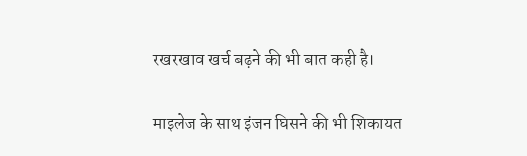रखरखाव खर्च बढ़ने की भी बात कही है।

माइलेज के साथ इंजन घिसने की भी शिकायत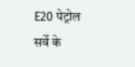E20 पेट्रोल सर्वे के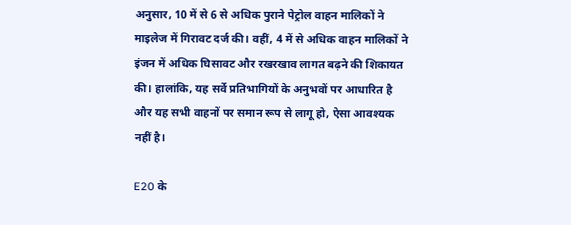अनुसार, 10 में से 6 से अधिक पुराने पेट्रोल वाहन मालिकों ने माइलेज में गिरावट दर्ज की। वहीं, 4 में से अधिक वाहन मालिकों ने इंजन में अधिक घिसावट और रखरखाव लागत बढ़ने की शिकायत की। हालांकि, यह सर्वे प्रतिभागियों के अनुभवों पर आधारित है और यह सभी वाहनों पर समान रूप से लागू हो, ऐसा आवश्यक नहीं है।

E20 के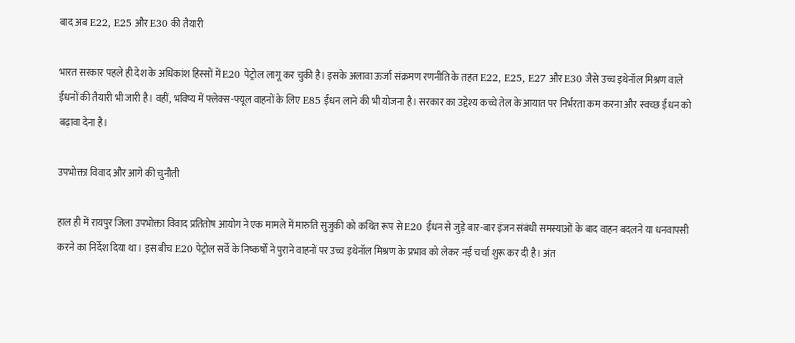बाद अब E22, E25 और E30 की तैयारी

भारत सरकार पहले ही देश के अधिकांश हिस्सों में E20 पेट्रोल लागू कर चुकी है। इसके अलावा ऊर्जा संक्रमण रणनीति के तहत E22, E25, E27 और E30 जैसे उच्च इथेनॉल मिश्रण वाले ईंधनों की तैयारी भी जारी है। वहीं, भविष्य में फ्लेक्स-फ्यूल वाहनों के लिए E85 ईंधन लाने की भी योजना है। सरकार का उद्देश्य कच्चे तेल के आयात पर निर्भरता कम करना और स्वच्छ ईंधन को बढ़ावा देना है।

उपभोक्ता विवाद और आगे की चुनौती

हाल ही में रायपुर जिला उपभोक्ता विवाद प्रतितोष आयोग ने एक मामले में मारुति सुजुकी को कथित रूप से E20 ईंधन से जुड़े बार-बार इंजन संबंधी समस्याओं के बाद वाहन बदलने या धनवापसी करने का निर्देश दिया था। इस बीच E20 पेट्रोल सर्वे के निष्कर्षों ने पुराने वाहनों पर उच्च इथेनॉल मिश्रण के प्रभाव को लेकर नई चर्चा शुरू कर दी है। अंत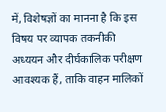में, विशेषज्ञों का मानना है कि इस विषय पर व्यापक तकनीकी अध्ययन और दीर्घकालिक परीक्षण आवश्यक हैं, ताकि वाहन मालिकों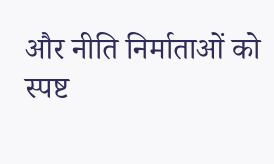और नीति निर्माताओं को स्पष्ट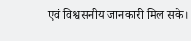एवं विश्वसनीय जानकारी मिल सके।